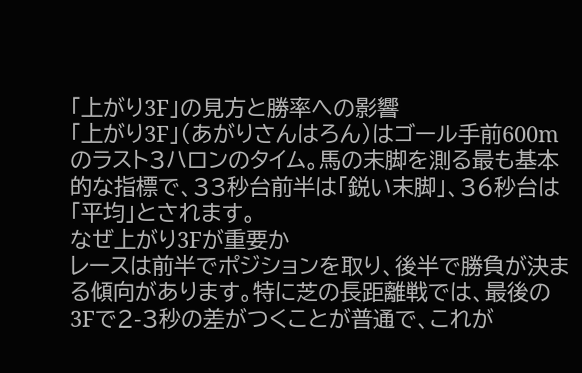「上がり3F」の見方と勝率への影響
「上がり3F」(あがりさんはろん)はゴール手前600mのラスト3ハロンのタイム。馬の末脚を測る最も基本的な指標で、33秒台前半は「鋭い末脚」、36秒台は「平均」とされます。
なぜ上がり3Fが重要か
レースは前半でポジションを取り、後半で勝負が決まる傾向があります。特に芝の長距離戦では、最後の3Fで2-3秒の差がつくことが普通で、これが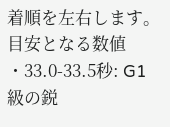着順を左右します。
目安となる数値
・33.0-33.5秒: G1級の鋭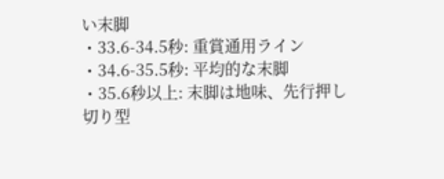い末脚
・33.6-34.5秒: 重賞通用ライン
・34.6-35.5秒: 平均的な末脚
・35.6秒以上: 末脚は地味、先行押し切り型